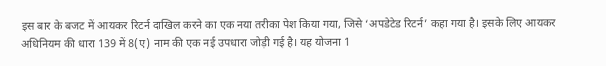इस बार के बजट में आयकर रिटर्न दाखिल करने का एक नया तरीका पेश किया गया, जिसे ‘अपडेटेड रिटर्न’ कहा गया है। इसके लिए आयकर अधिनियम की धारा 139 में 8(ए) नाम की एक नई उपधारा जोड़ी गई है। यह योजना 1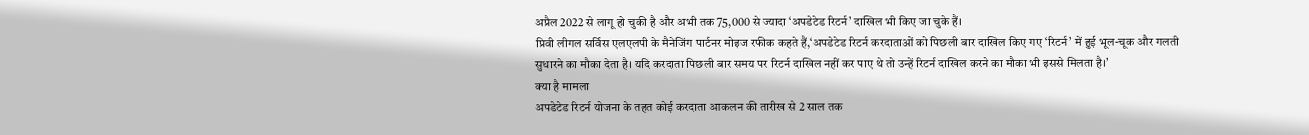अप्रैल 2022 से लागू हो चुकी है और अभी तक 75,000 से ज्यादा ‘अपडेटेड रिटर्न’ दाखिल भी किए जा चुके हैं।
प्रिवी लीगल सर्विस एलएलपी के मैनेजिंग पार्टनर मोइज रफीक कहते हैं,‘अपडेटेड रिटर्न करदाताओं को पिछली बार दाखिल किए गए ‘रिटर्न’ में हुई भूल-चूक और गलती सुधारने का मौका देता है। यदि करदाता पिछली बार समय पर रिटर्न दाखिल नहीं कर पाए थे तो उन्हें रिटर्न दाखिल करने का मौका भी इससे मिलता है।’
क्या है मामला
अपडेटेड रिटर्न योजना के तहत कोई करदाता आकलन की तारीख से 2 साल तक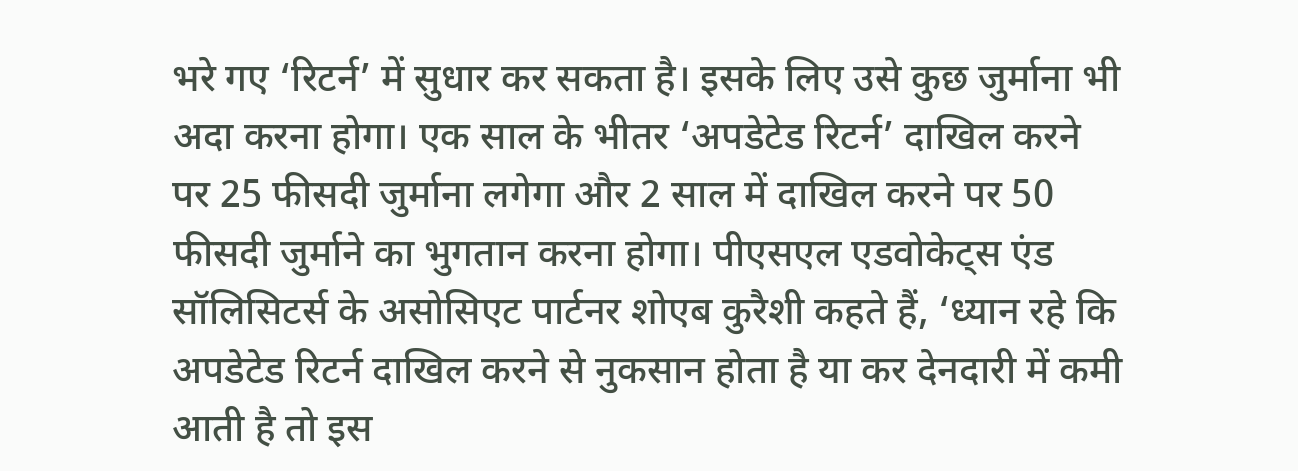भरे गए ‘रिटर्न’ में सुधार कर सकता है। इसके लिए उसे कुछ जुर्माना भी अदा करना होगा। एक साल के भीतर ‘अपडेटेड रिटर्न’ दाखिल करने पर 25 फीसदी जुर्माना लगेगा और 2 साल में दाखिल करने पर 50 फीसदी जुर्माने का भुगतान करना होगा। पीएसएल एडवोकेट्स एंड सॉलिसिटर्स के असोसिएट पार्टनर शोएब कुरैशी कहते हैं, ‘ध्यान रहे कि अपडेटेड रिटर्न दाखिल करने से नुकसान होता है या कर देनदारी में कमी आती है तो इस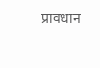प्रावधान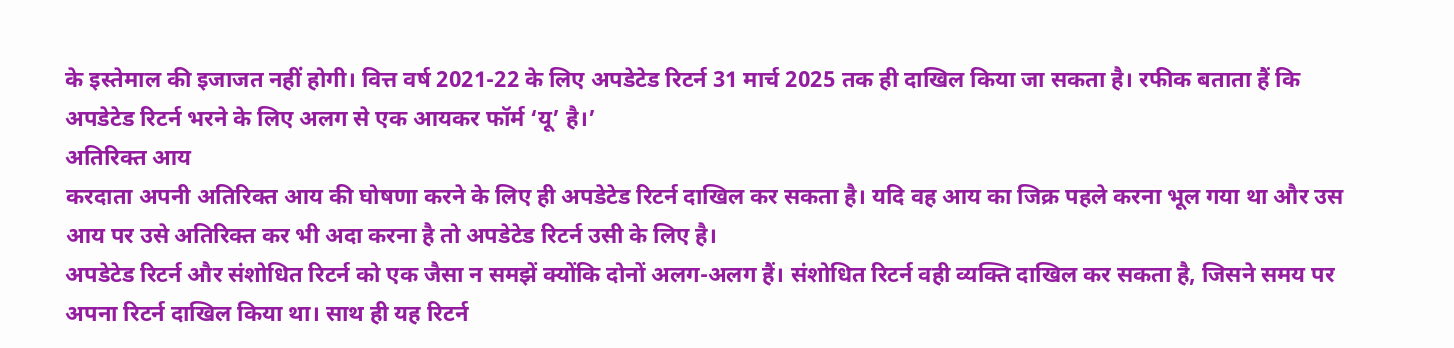के इस्तेमाल की इजाजत नहीं होगी। वित्त वर्ष 2021-22 के लिए अपडेटेड रिटर्न 31 मार्च 2025 तक ही दाखिल किया जा सकता है। रफीक बताता हैं कि अपडेटेड रिटर्न भरने के लिए अलग से एक आयकर फॉर्म ‘यू’ है।’
अतिरिक्त आय
करदाता अपनी अतिरिक्त आय की घोषणा करने के लिए ही अपडेटेड रिटर्न दाखिल कर सकता है। यदि वह आय का जिक्र पहले करना भूल गया था और उस आय पर उसे अतिरिक्त कर भी अदा करना है तो अपडेटेड रिटर्न उसी के लिए है।
अपडेटेड रिटर्न और संशोधित रिटर्न को एक जैसा न समझें क्योंकि दोनों अलग-अलग हैं। संशोधित रिटर्न वही व्यक्ति दाखिल कर सकता है, जिसने समय पर अपना रिटर्न दाखिल किया था। साथ ही यह रिटर्न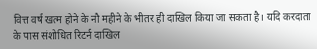वित्त वर्ष खत्म होने के नौ महीने के भीतर ही दाखिल किया जा सकता है। यदि करदाता के पास संशोधित रिटर्न दाखिल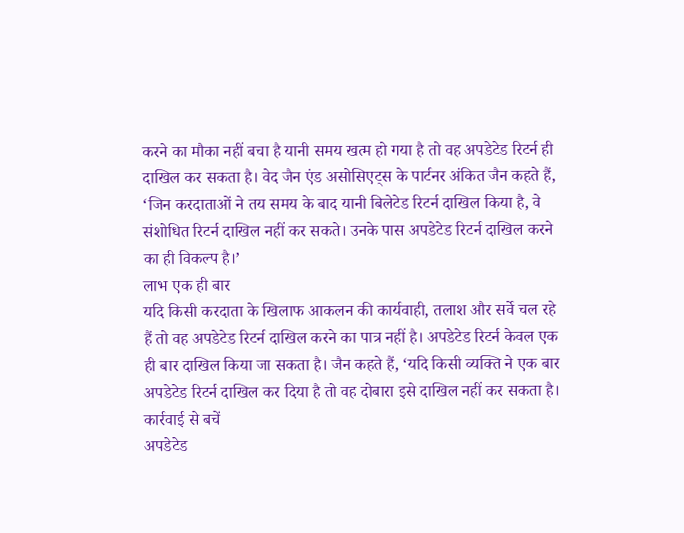करने का मौका नहीं बचा है यानी समय खत्म हो गया है तो वह अपडेटेड रिटर्न ही दाखिल कर सकता है। वेद जैन एंड असोसिएट्स के पार्टनर अंकित जैन कहते हैं, ‘जिन करदाताओं ने तय समय के बाद यानी बिलेटेड रिटर्न दाखिल किया है, वे संशोधित रिटर्न दाखिल नहीं कर सकते। उनके पास अपडेटेड रिटर्न दाखिल करने का ही विकल्प है।’
लाभ एक ही बार
यदि किसी करदाता के खिलाफ आकलन की कार्यवाही, तलाश और सर्वे चल रहे हैं तो वह अपडेटेड रिटर्न दाखिल करने का पात्र नहीं है। अपडेटेड रिटर्न केवल एक ही बार दाखिल किया जा सकता है। जैन कहते हैं, ‘यदि किसी व्यक्ति ने एक बार अपडेटेड रिटर्न दाखिल कर दिया है तो वह दोबारा इसे दाखिल नहीं कर सकता है।
कार्रवाई से बचें
अपडेटेड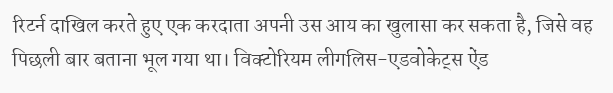रिटर्न दाखिल करते हुए एक करदाता अपनी उस आय का खुलासा कर सकता है, जिसे वह पिछली बार बताना भूल गया था। विक्टोरियम लीगलिस-एडवोकेट्स ऐंड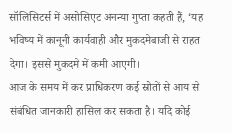सॉलिसिटर्स में असोसिएट अनन्या गुप्ता कहती हैं, ‘यह भविष्य में कानूनी कार्यवाही और मुकदमेबाजी से राहत देगा। इससे मुकदमे में कमी आएगी।
आज के समय में कर प्राधिकरण कई स्रोतों से आय से संबंधित जानकारी हासिल कर सकता है। यदि कोई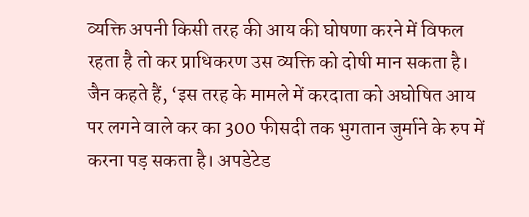व्यक्ति अपनी किसी तरह की आय की घोषणा करने में विफल रहता है तो कर प्राधिकरण उस व्यक्ति को दोषी मान सकता है।
जैन कहते हैं, ‘इस तरह के मामले में करदाता को अघोषित आय पर लगने वाले कर का 300 फीसदी तक भुगतान जुर्माने के रुप में करना पड़ सकता है। अपडेटेड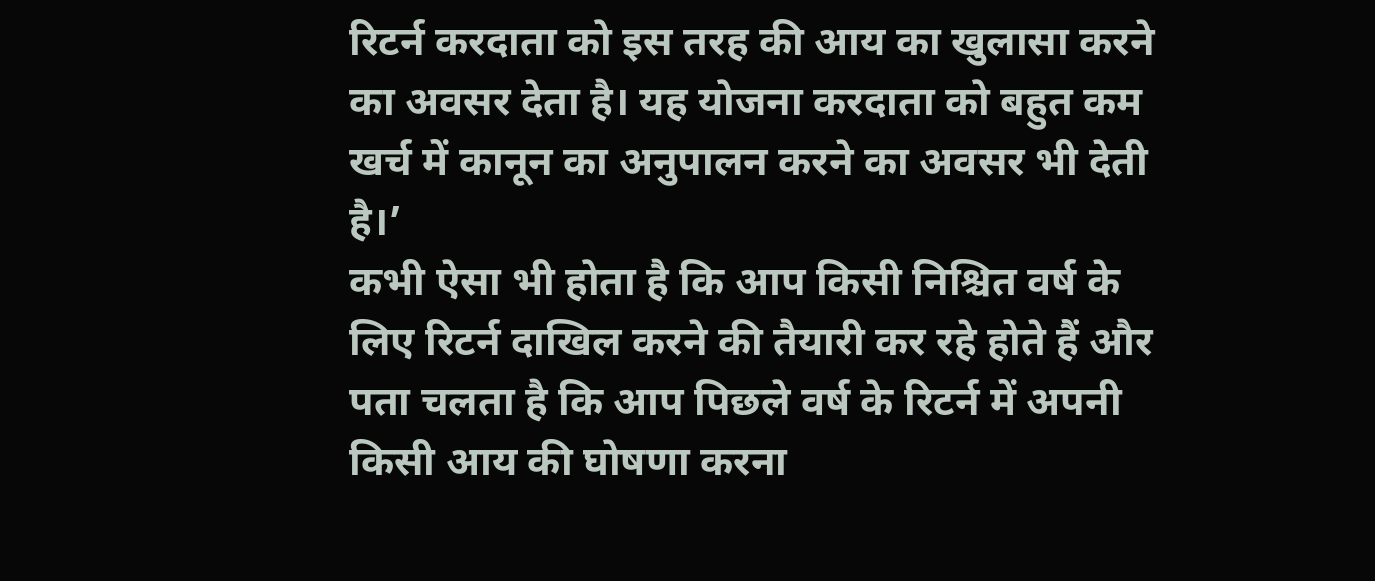रिटर्न करदाता को इस तरह की आय का खुलासा करने का अवसर देता है। यह योजना करदाता को बहुत कम खर्च में कानून का अनुपालन करने का अवसर भी देती है।’
कभी ऐसा भी होता है कि आप किसी निश्चित वर्ष के लिए रिटर्न दाखिल करने की तैयारी कर रहे होते हैं और पता चलता है कि आप पिछले वर्ष के रिटर्न में अपनी किसी आय की घोषणा करना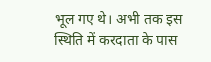भूल गए थे। अभी तक इस स्थिति में करदाता के पास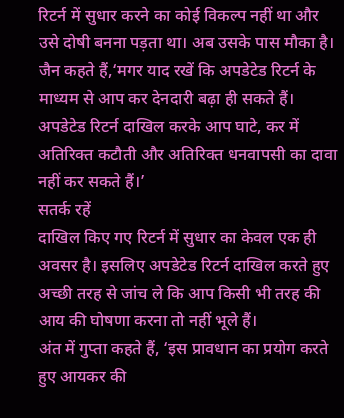रिटर्न में सुधार करने का कोई विकल्प नहीं था और उसे दोषी बनना पड़ता था। अब उसके पास मौका है।
जैन कहते हैं,‘मगर याद रखें कि अपडेटेड रिटर्न के माध्यम से आप कर देनदारी बढ़ा ही सकते हैं। अपडेटेड रिटर्न दाखिल करके आप घाटे, कर में अतिरिक्त कटौती और अतिरिक्त धनवापसी का दावा नहीं कर सकते हैं।’
सतर्क रहें
दाखिल किए गए रिटर्न में सुधार का केवल एक ही अवसर है। इसलिए अपडेटेड रिटर्न दाखिल करते हुए अच्छी तरह से जांच ले कि आप किसी भी तरह की आय की घोषणा करना तो नहीं भूले हैं।
अंत में गुप्ता कहते हैं, ‘इस प्रावधान का प्रयोग करते हुए आयकर की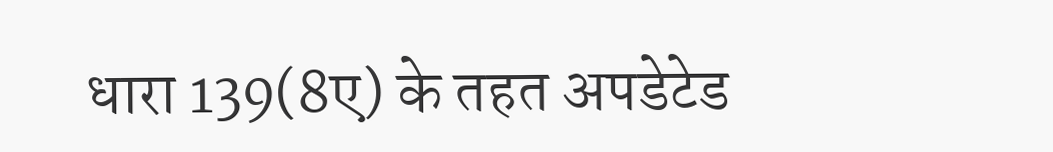धारा 139(8ए) के तहत अपडेटेड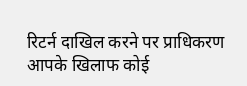रिटर्न दाखिल करने पर प्राधिकरण आपके खिलाफ कोई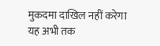मुकदमा दाखिल नहीं करेगा यह अभी तक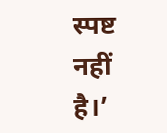स्पष्ट नहीं है।’